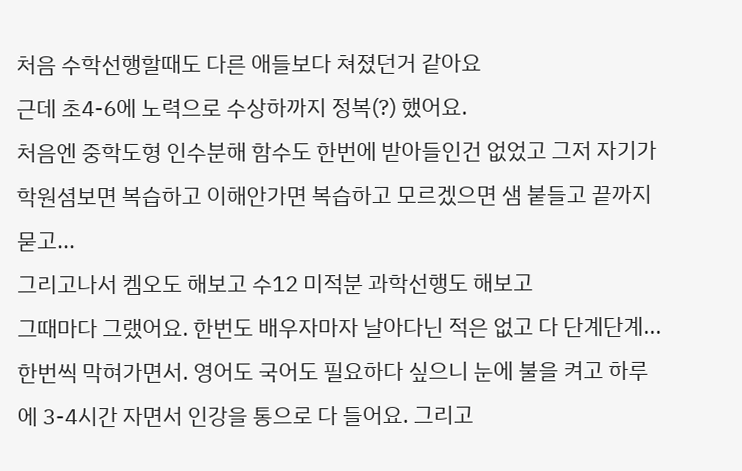처음 수학선행할때도 다른 애들보다 쳐졌던거 같아요
근데 초4-6에 노력으로 수상하까지 정복(?) 했어요.
처음엔 중학도형 인수분해 함수도 한번에 받아들인건 없었고 그저 자기가 학원셤보면 복습하고 이해안가면 복습하고 모르겠으면 샘 붙들고 끝까지 묻고...
그리고나서 켐오도 해보고 수12 미적분 과학선행도 해보고
그때마다 그랬어요. 한번도 배우자마자 날아다닌 적은 없고 다 단계단계... 한번씩 막혀가면서. 영어도 국어도 필요하다 싶으니 눈에 불을 켜고 하루에 3-4시간 자면서 인강을 통으로 다 들어요. 그리고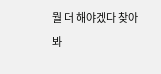뭘 더 해야겠다 찾아봐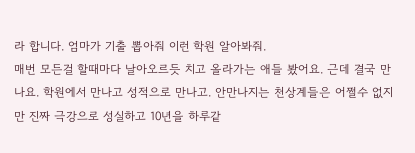라 합니다. 엄마가 기출 뽑아줘 이런 학원 알아봐줘.
매번 모든걸 할때마다 날아오르듯 치고 올라가는 애들 봤어요. 근데 결국 만나요. 학원에서 만나고 성적으로 만나고. 안만나지는 천상계들은 어쩔수 없지만 진짜 극강으로 성실하고 10년을 하루같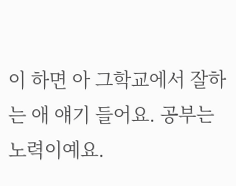이 하면 아 그학교에서 잘하는 애 얘기 들어요. 공부는 노력이예요.